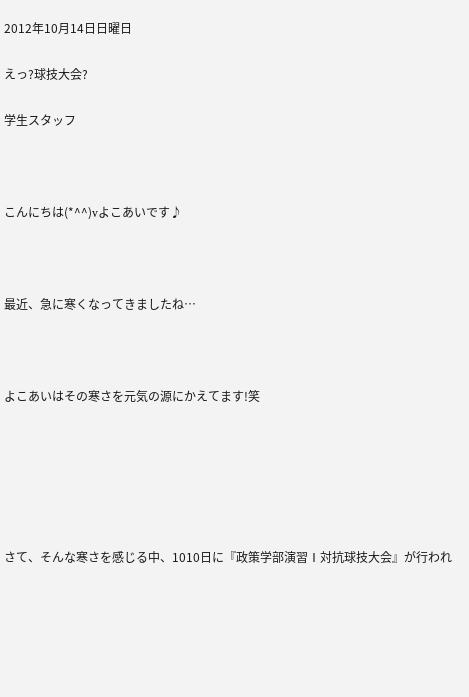2012年10月14日日曜日

えっ?球技大会?

学生スタッフ



こんにちは(*^^)vよこあいです♪



最近、急に寒くなってきましたね…



よこあいはその寒さを元気の源にかえてます!笑






さて、そんな寒さを感じる中、1010日に『政策学部演習Ⅰ対抗球技大会』が行われ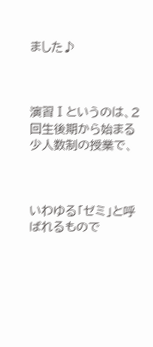ました♪



演習Ⅰというのは、2回生後期から始まる少人数制の授業で、



いわゆる「ゼミ」と呼ばれるもので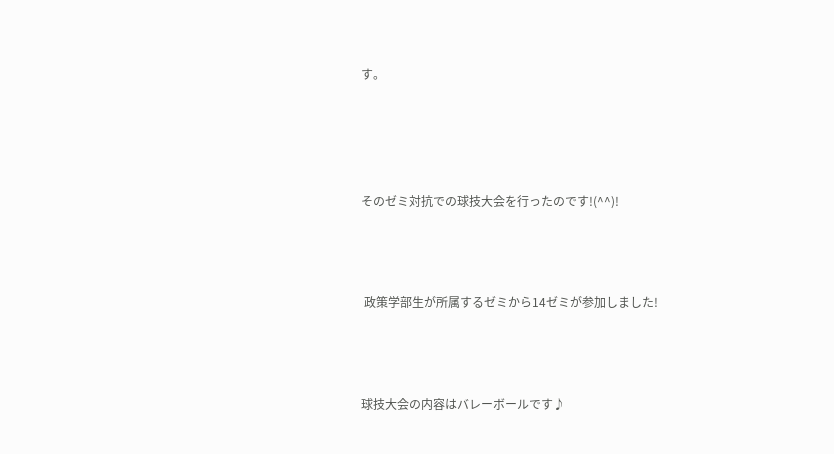す。




そのゼミ対抗での球技大会を行ったのです!(^^)!



 政策学部生が所属するゼミから14ゼミが参加しました!



球技大会の内容はバレーボールです♪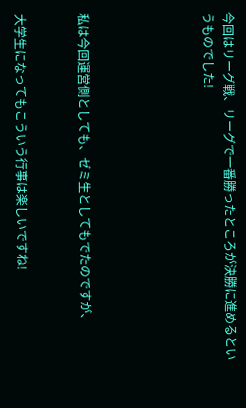今回はリーグ戦、リーグで一番勝ったところが決勝に進めるというものでした!





私は今回運営側としても、ゼミ生としてもでたのですが、


大学生になってもこういう行事は楽しいですね!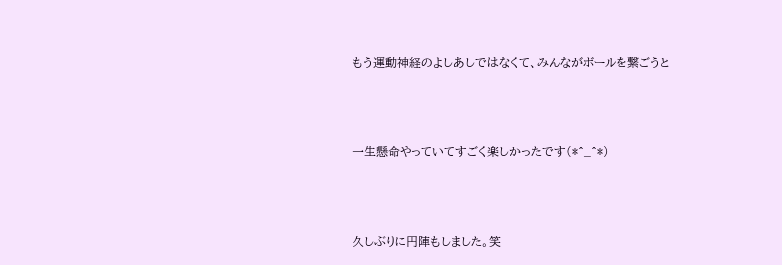もう運動神経のよしあしではなくて、みんながボールを繋ごうと



一生懸命やっていてすごく楽しかったです(*^_^*)



久しぶりに円陣もしました。笑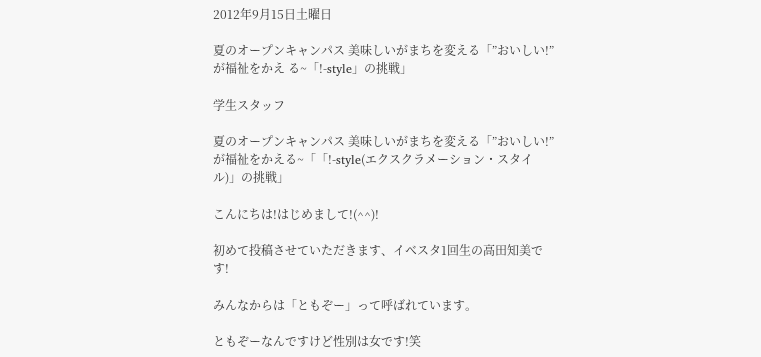2012年9月15日土曜日

夏のオープンキャンパス 美味しいがまちを変える「”おいしい!”が福祉をかえ る~「!-style」の挑戦」

学生スタッフ

夏のオープンキャンパス 美味しいがまちを変える「”おいしい!”が福祉をかえる~「「!-style(エクスクラメーション・スタイル)」の挑戦」

こんにちは!はじめまして!(^^)!

初めて投稿させていただきます、イベスタ1回生の高田知美です!

みんなからは「ともぞー」って呼ばれています。

ともぞーなんですけど性別は女です!笑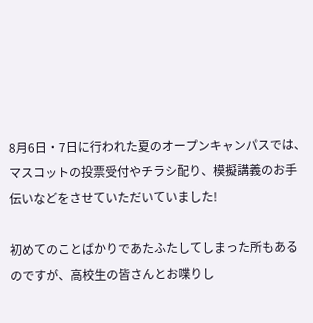8月6日・7日に行われた夏のオープンキャンパスでは、マスコットの投票受付やチラシ配り、模擬講義のお手伝いなどをさせていただいていました!

初めてのことばかりであたふたしてしまった所もあるのですが、高校生の皆さんとお喋りし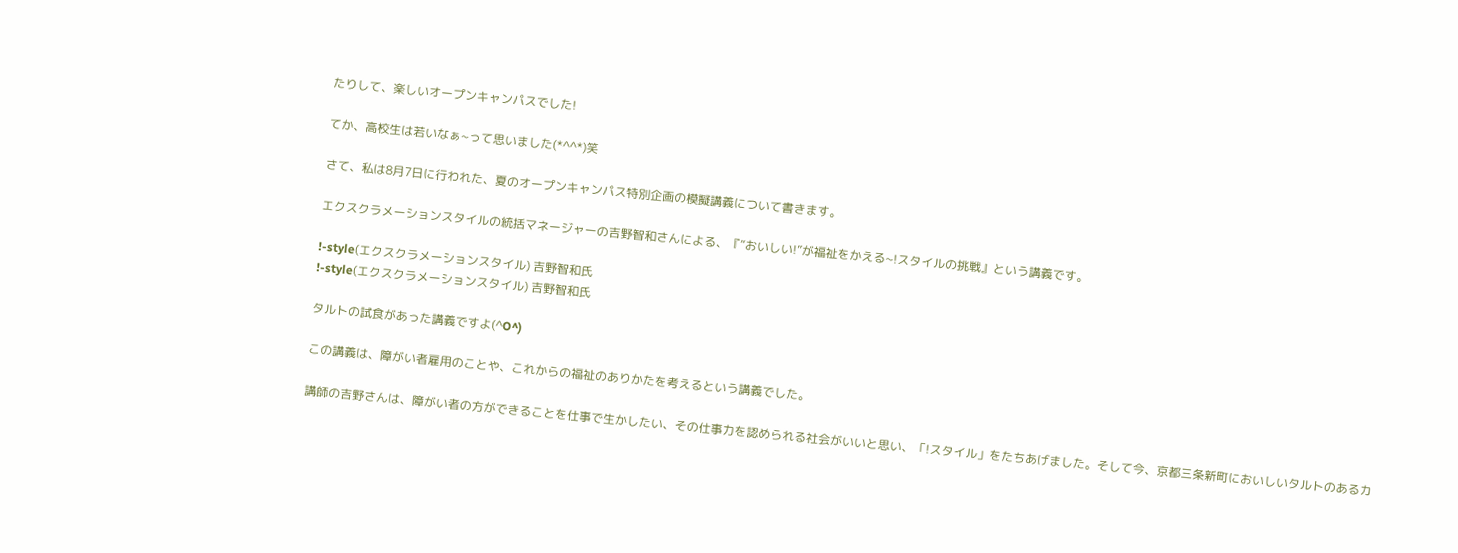たりして、楽しいオープンキャンパスでした!

てか、高校生は若いなぁ~って思いました(*^^*)笑

さて、私は8月7日に行われた、夏のオープンキャンパス特別企画の模擬講義について書きます。

エクスクラメーションスタイルの統括マネージャーの吉野智和さんによる、『“おいしい!”が福祉をかえる~!スタイルの挑戦』という講義です。

!-style(エクスクラメーションスタイル) 吉野智和氏
!-style(エクスクラメーションスタイル) 吉野智和氏

タルトの試食があった講義ですよ(^O^)

この講義は、障がい者雇用のことや、これからの福祉のありかたを考えるという講義でした。

講師の吉野さんは、障がい者の方ができることを仕事で生かしたい、その仕事力を認められる社会がいいと思い、「!スタイル」をたちあげました。そして今、京都三条新町においしいタルトのあるカ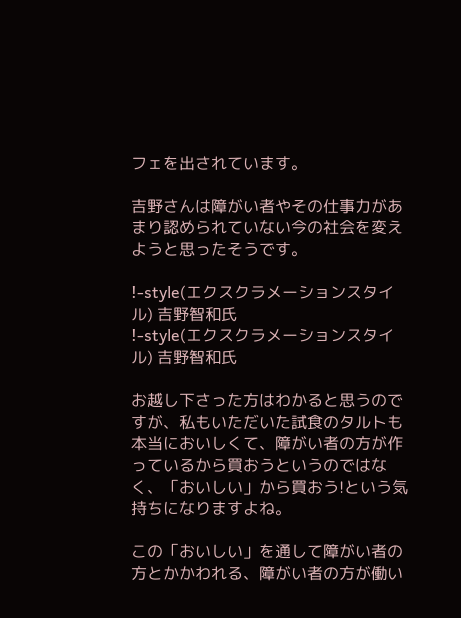フェを出されています。

吉野さんは障がい者やその仕事力があまり認められていない今の社会を変えようと思ったそうです。

!-style(エクスクラメーションスタイル) 吉野智和氏
!-style(エクスクラメーションスタイル) 吉野智和氏

お越し下さった方はわかると思うのですが、私もいただいた試食のタルトも本当においしくて、障がい者の方が作っているから買おうというのではなく、「おいしい」から買おう!という気持ちになりますよね。

この「おいしい」を通して障がい者の方とかかわれる、障がい者の方が働い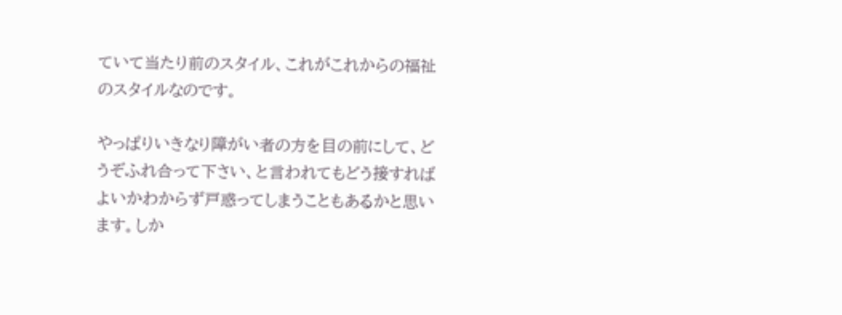ていて当たり前のスタイル、これがこれからの福祉のスタイルなのです。

やっぱりいきなり障がい者の方を目の前にして、どうぞふれ合って下さい、と言われてもどう接すればよいかわからず戸惑ってしまうこともあるかと思います。しか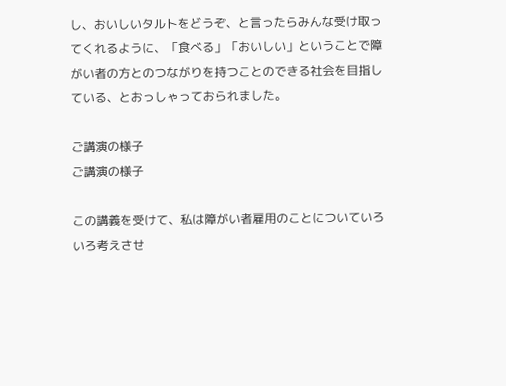し、おいしいタルトをどうぞ、と言ったらみんな受け取ってくれるように、「食べる」「おいしい」ということで障がい者の方とのつながりを持つことのできる社会を目指している、とおっしゃっておられました。

ご講演の様子
ご講演の様子

この講義を受けて、私は障がい者雇用のことについていろいろ考えさせ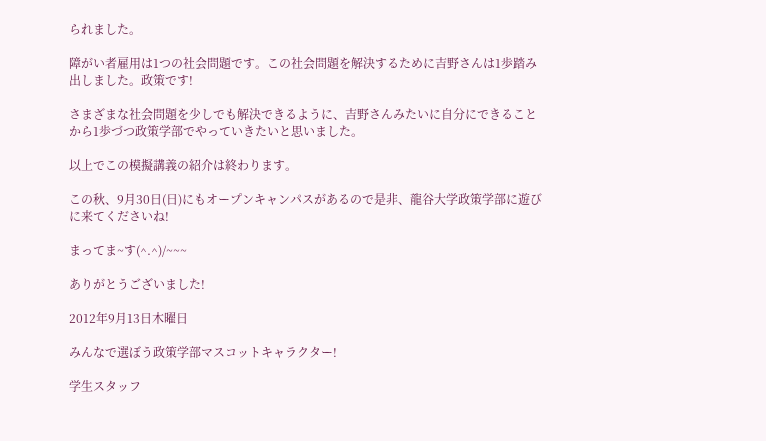られました。

障がい者雇用は1つの社会問題です。この社会問題を解決するために吉野さんは1歩踏み出しました。政策です!

さまざまな社会問題を少しでも解決できるように、吉野さんみたいに自分にできることから1歩づつ政策学部でやっていきたいと思いました。

以上でこの模擬講義の紹介は終わります。

この秋、9月30日(日)にもオープンキャンパスがあるので是非、龍谷大学政策学部に遊びに来てくださいね!

まってま~す(^.^)/~~~

ありがとうございました!

2012年9月13日木曜日

みんなで選ぼう政策学部マスコットキャラクター!

学生スタッフ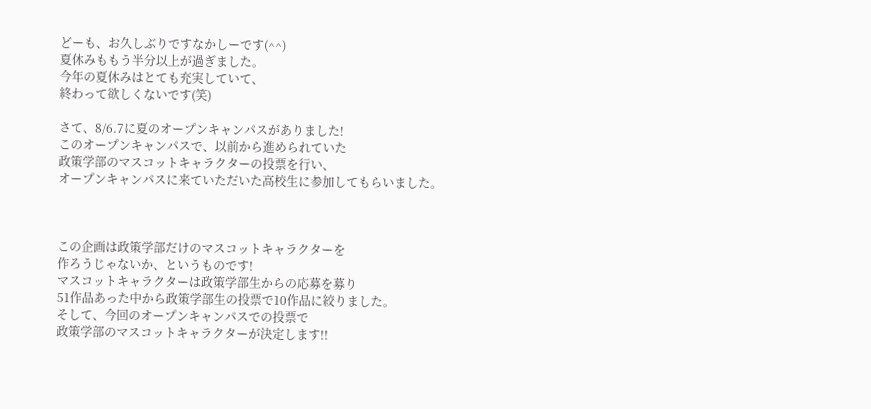どーも、お久しぶりですなかしーです(^^)
夏休みももう半分以上が過ぎました。
今年の夏休みはとても充実していて、
終わって欲しくないです(笑)

さて、8/6.7に夏のオープンキャンパスがありました!
このオープンキャンパスで、以前から進められていた
政策学部のマスコットキャラクターの投票を行い、
オープンキャンパスに来ていただいた高校生に参加してもらいました。



この企画は政策学部だけのマスコットキャラクターを
作ろうじゃないか、というものです!
マスコットキャラクターは政策学部生からの応募を募り
51作品あった中から政策学部生の投票で10作品に絞りました。
そして、今回のオープンキャンパスでの投票で
政策学部のマスコットキャラクターが決定します!!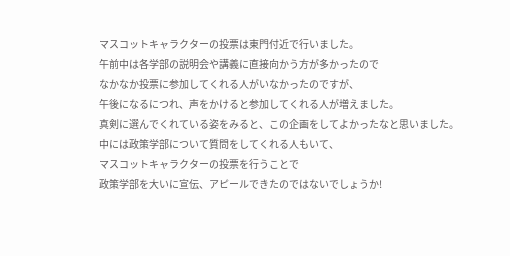マスコットキャラクターの投票は東門付近で行いました。
午前中は各学部の説明会や講義に直接向かう方が多かったので
なかなか投票に参加してくれる人がいなかったのですが、
午後になるにつれ、声をかけると参加してくれる人が増えました。
真剣に選んでくれている姿をみると、この企画をしてよかったなと思いました。
中には政策学部について質問をしてくれる人もいて、
マスコットキャラクターの投票を行うことで
政策学部を大いに宣伝、アピールできたのではないでしょうか!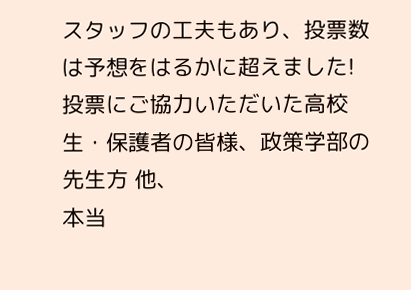スタッフの工夫もあり、投票数は予想をはるかに超えました!
投票にご協力いただいた高校生・保護者の皆様、政策学部の先生方 他、
本当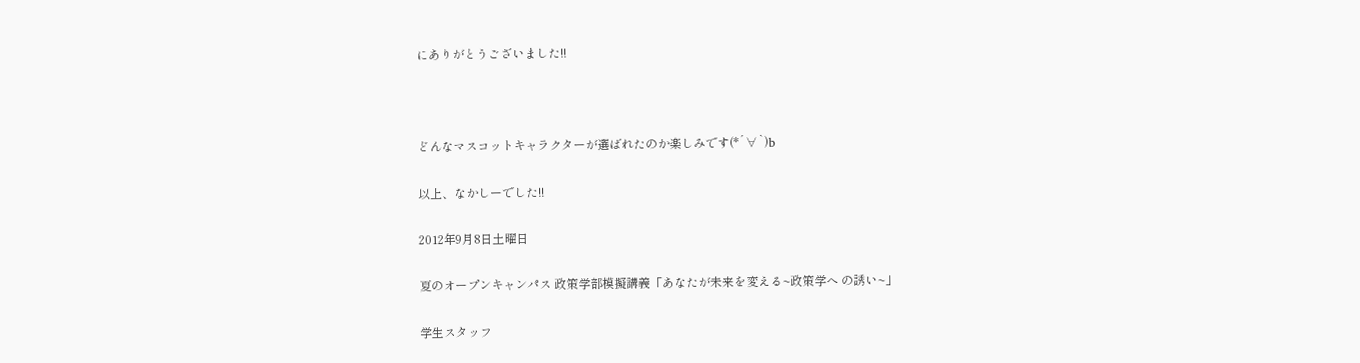にありがとうございました!!



どんなマスコットキャラクターが選ばれたのか楽しみです(*´∀`)b

以上、なかしーでした!!

2012年9月8日土曜日

夏のオープンキャンパス 政策学部模擬講義「あなたが未来を変える~政策学へ の誘い~」

学生スタッフ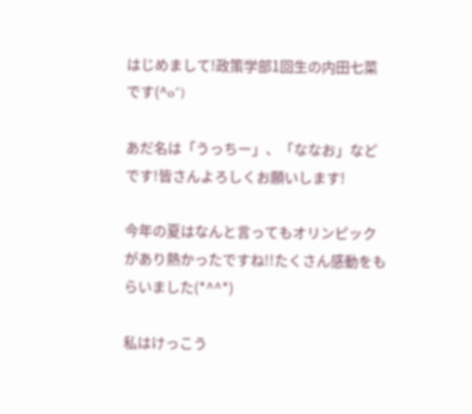はじめまして!政策学部1回生の内田七菜です(^o^)

あだ名は「うっちー」、「ななお」などです!皆さんよろしくお願いします!

今年の夏はなんと言ってもオリンピックがあり熱かったですね!!たくさん感動をもらいました(*^^*)

私はけっこう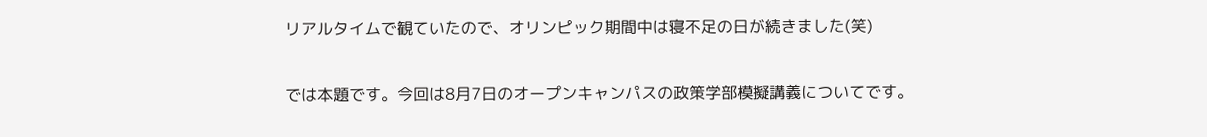リアルタイムで観ていたので、オリンピック期間中は寝不足の日が続きました(笑)

では本題です。今回は8月7日のオープンキャンパスの政策学部模擬講義についてです。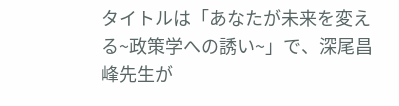タイトルは「あなたが未来を変える~政策学への誘い~」で、深尾昌峰先生が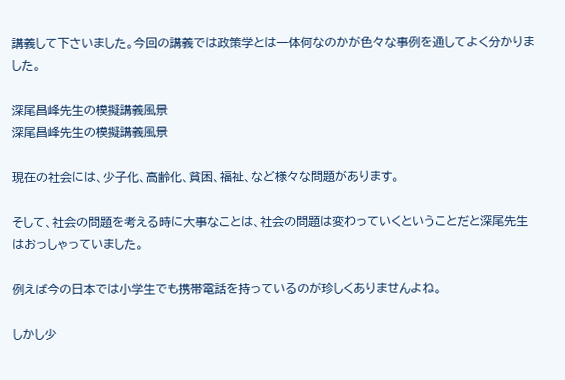講義して下さいました。今回の講義では政策学とは一体何なのかが色々な事例を通してよく分かりました。

深尾昌峰先生の模擬講義風景
深尾昌峰先生の模擬講義風景

現在の社会には、少子化、高齢化、貧困、福祉、など様々な問題があります。

そして、社会の問題を考える時に大事なことは、社会の問題は変わっていくということだと深尾先生はおっしゃっていました。

例えば今の日本では小学生でも携帯電話を持っているのが珍しくありませんよね。

しかし少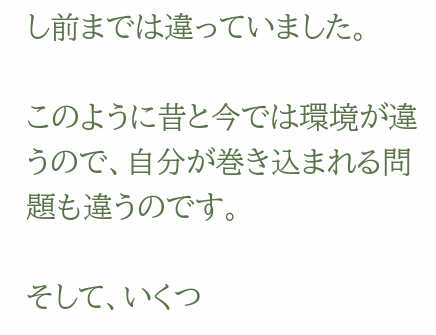し前までは違っていました。

このように昔と今では環境が違うので、自分が巻き込まれる問題も違うのです。

そして、いくつ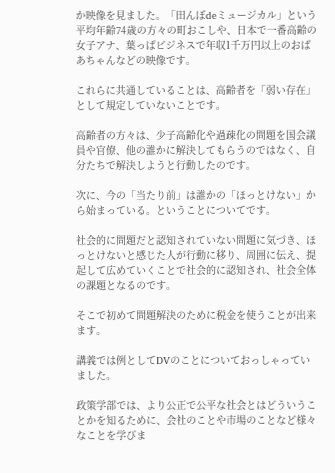か映像を見ました。「田んぼdeミュージカル」という平均年齢74歳の方々の町おこしや、日本で一番高齢の女子アナ、葉っぱビジネスで年収1千万円以上のおばあちゃんなどの映像です。

これらに共通していることは、高齢者を「弱い存在」として規定していないことです。

高齢者の方々は、少子高齢化や過疎化の問題を国会議員や官僚、他の誰かに解決してもらうのではなく、自分たちで解決しようと行動したのです。

次に、今の「当たり前」は誰かの「ほっとけない」から始まっている。ということについてです。

社会的に問題だと認知されていない問題に気づき、ほっとけないと感じた人が行動に移り、周囲に伝え、提起して広めていくことで社会的に認知され、社会全体の課題となるのです。

そこで初めて問題解決のために税金を使うことが出来ます。

講義では例としてDVのことについておっしゃっていました。

政策学部では、より公正で公平な社会とはどういうことかを知るために、会社のことや市場のことなど様々なことを学びま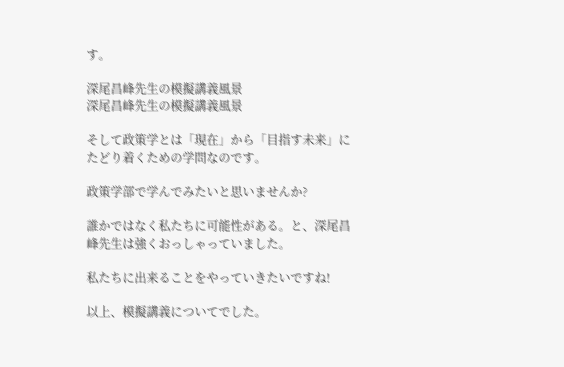す。

深尾昌峰先生の模擬講義風景
深尾昌峰先生の模擬講義風景

そして政策学とは「現在」から「目指す未来」にたどり着くための学問なのです。

政策学部で学んでみたいと思いませんか?

誰かではなく私たちに可能性がある。と、深尾昌峰先生は強くおっしゃっていました。

私たちに出来ることをやっていきたいですね!

以上、模擬講義についてでした。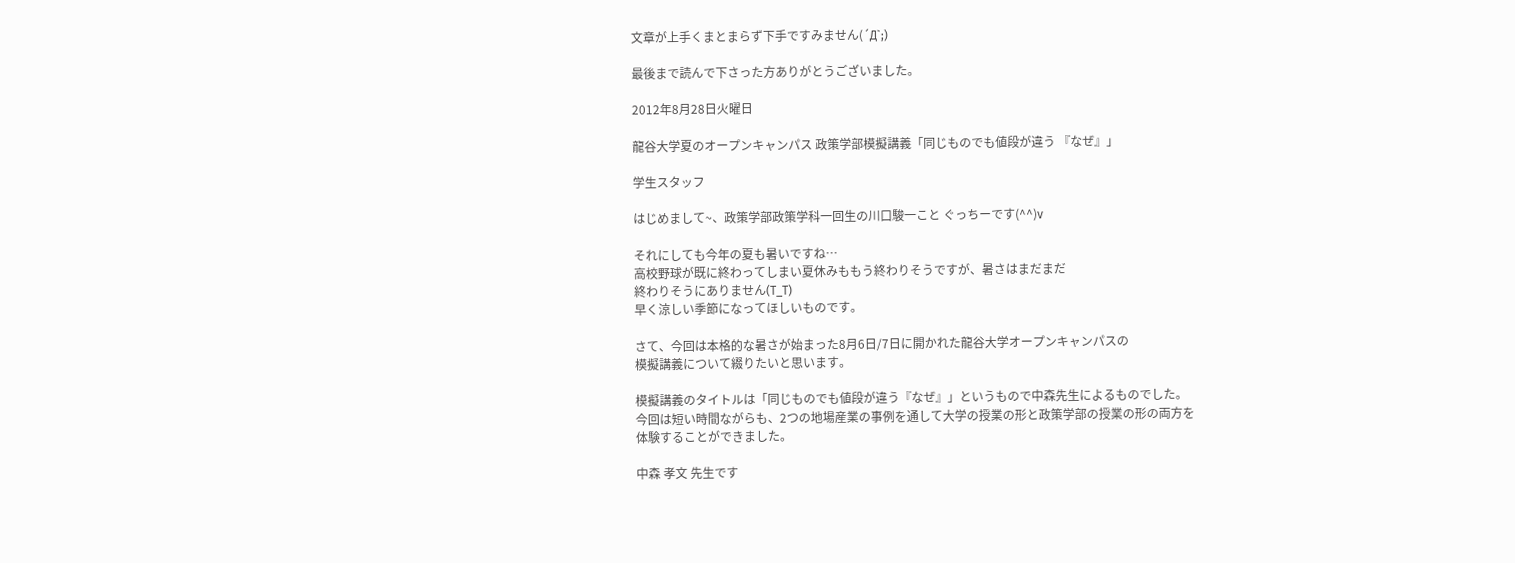文章が上手くまとまらず下手ですみません(´Д`;)

最後まで読んで下さった方ありがとうございました。

2012年8月28日火曜日

龍谷大学夏のオープンキャンパス 政策学部模擬講義「同じものでも値段が違う 『なぜ』」

学生スタッフ

はじめまして~、政策学部政策学科一回生の川口駿一こと ぐっちーです(^^)v

それにしても今年の夏も暑いですね…
高校野球が既に終わってしまい夏休みももう終わりそうですが、暑さはまだまだ
終わりそうにありません(T_T)
早く涼しい季節になってほしいものです。

さて、今回は本格的な暑さが始まった8月6日/7日に開かれた龍谷大学オープンキャンパスの
模擬講義について綴りたいと思います。

模擬講義のタイトルは「同じものでも値段が違う『なぜ』」というもので中森先生によるものでした。
今回は短い時間ながらも、2つの地場産業の事例を通して大学の授業の形と政策学部の授業の形の両方を
体験することができました。

中森 孝文 先生です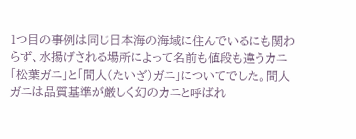1つ目の事例は同じ日本海の海域に住んでいるにも関わらず、水揚げされる場所によって名前も値段も違うカニ
「松葉ガニ」と「間人(たいざ)ガニ」についてでした。間人ガニは品質基準が厳しく幻のカニと呼ばれ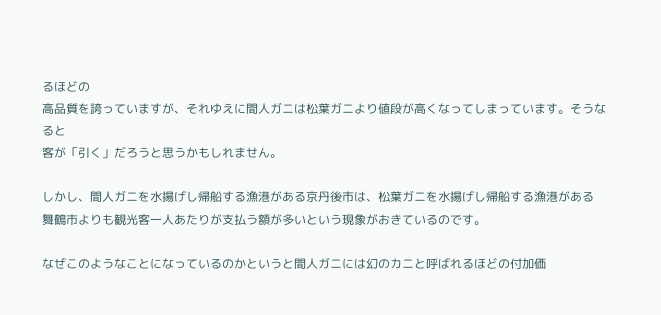るほどの
高品質を誇っていますが、それゆえに間人ガニは松葉ガニより値段が高くなってしまっています。そうなると
客が「引く」だろうと思うかもしれません。

しかし、間人ガニを水揚げし帰船する漁港がある京丹後市は、松葉ガニを水揚げし帰船する漁港がある
舞鶴市よりも観光客一人あたりが支払う額が多いという現象がおきているのです。

なぜこのようなことになっているのかというと間人ガニには幻のカニと呼ばれるほどの付加価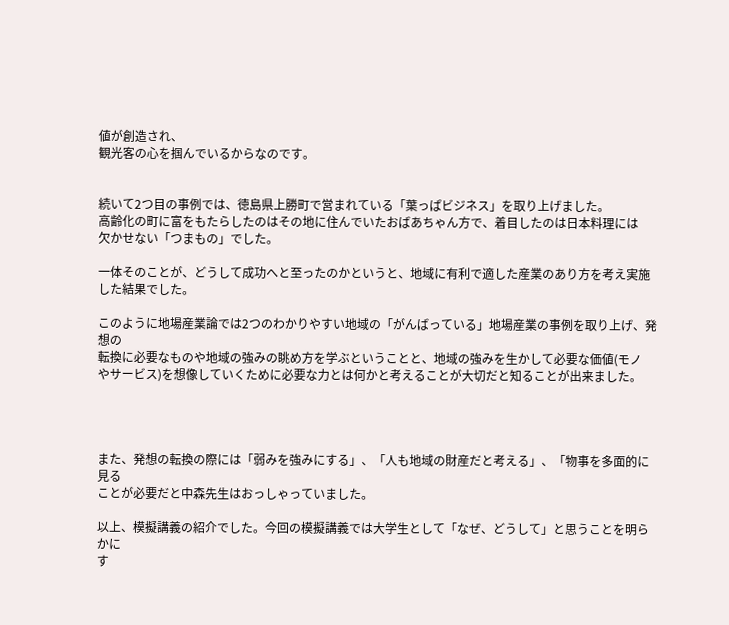値が創造され、
観光客の心を掴んでいるからなのです。


続いて2つ目の事例では、徳島県上勝町で営まれている「葉っぱビジネス」を取り上げました。
高齢化の町に富をもたらしたのはその地に住んでいたおばあちゃん方で、着目したのは日本料理には
欠かせない「つまもの」でした。

一体そのことが、どうして成功へと至ったのかというと、地域に有利で適した産業のあり方を考え実施した結果でした。

このように地場産業論では2つのわかりやすい地域の「がんばっている」地場産業の事例を取り上げ、発想の
転換に必要なものや地域の強みの眺め方を学ぶということと、地域の強みを生かして必要な価値(モノ
やサービス)を想像していくために必要な力とは何かと考えることが大切だと知ることが出来ました。




また、発想の転換の際には「弱みを強みにする」、「人も地域の財産だと考える」、「物事を多面的に見る
ことが必要だと中森先生はおっしゃっていました。

以上、模擬講義の紹介でした。今回の模擬講義では大学生として「なぜ、どうして」と思うことを明らかに
す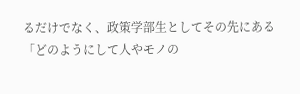るだけでなく、政策学部生としてその先にある「どのようにして人やモノの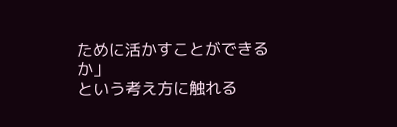ために活かすことができるか」
という考え方に触れる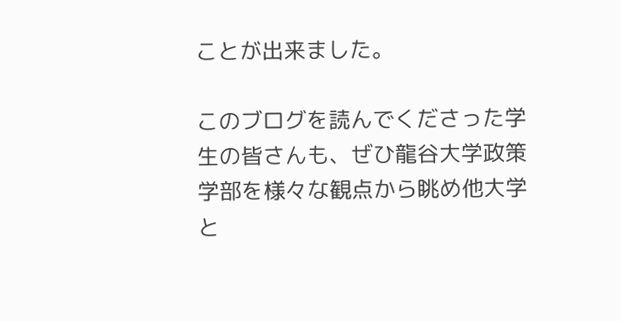ことが出来ました。

このブログを読んでくださった学生の皆さんも、ぜひ龍谷大学政策学部を様々な観点から眺め他大学と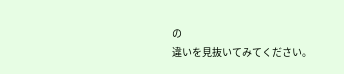の
違いを見抜いてみてください。